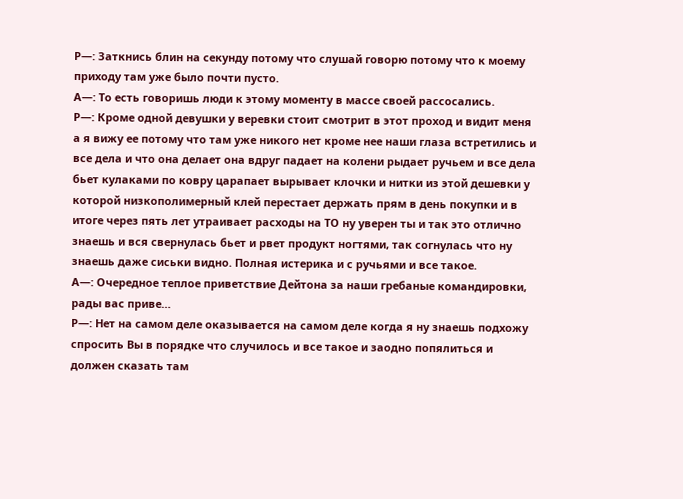Р—: Заткнись блин на секунду потому что слушай говорю потому что к моему приходу там уже было почти пусто.
А—: То есть говоришь люди к этому моменту в массе своей рассосались.
Р—: Кроме одной девушки у веревки стоит смотрит в этот проход и видит меня а я вижу ее потому что там уже никого нет кроме нее наши глаза встретились и все дела и что она делает она вдруг падает на колени рыдает ручьем и все дела бьет кулаками по ковру царапает вырывает клочки и нитки из этой дешевки у которой низкополимерный клей перестает держать прям в день покупки и в итоге через пять лет утраивает расходы на ТО ну уверен ты и так это отлично знаешь и вся свернулась бьет и рвет продукт ногтями, так согнулась что ну знаешь даже сиськи видно. Полная истерика и с ручьями и все такое.
А—: Очередное теплое приветствие Дейтона за наши гребаные командировки, рады вас приве…
Р—: Нет на самом деле оказывается на самом деле когда я ну знаешь подхожу спросить Вы в порядке что случилось и все такое и заодно попялиться и должен сказать там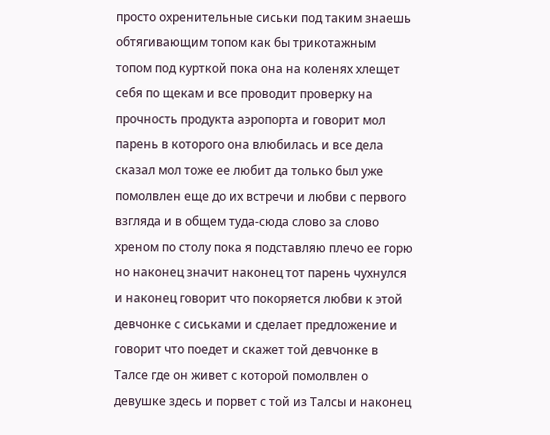просто охренительные сиськи под таким знаешь обтягивающим топом как бы трикотажным топом под курткой пока она на коленях хлещет себя по щекам и все проводит проверку на прочность продукта аэропорта и говорит мол парень в которого она влюбилась и все дела сказал мол тоже ее любит да только был уже помолвлен еще до их встречи и любви с первого взгляда и в общем туда-сюда слово за слово хреном по столу пока я подставляю плечо ее горю но наконец значит наконец тот парень чухнулся и наконец говорит что покоряется любви к этой девчонке с сиськами и сделает предложение и говорит что поедет и скажет той девчонке в Талсе где он живет с которой помолвлен о девушке здесь и порвет с той из Талсы и наконец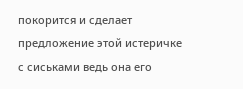покорится и сделает предложение этой истеричке с сиськами ведь она его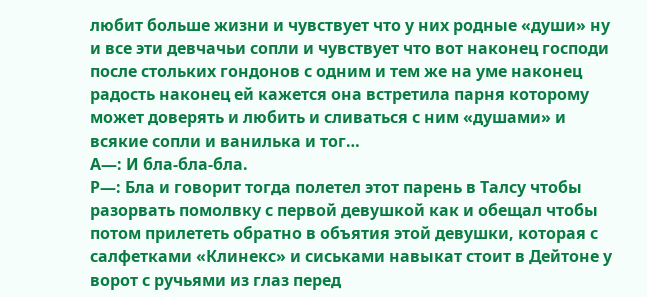любит больше жизни и чувствует что у них родные «души» ну и все эти девчачьи сопли и чувствует что вот наконец господи после стольких гондонов с одним и тем же на уме наконец радость наконец ей кажется она встретила парня которому может доверять и любить и сливаться с ним «душами» и всякие сопли и ванилька и тог…
А—: И бла-бла-бла.
Р—: Бла и говорит тогда полетел этот парень в Талсу чтобы разорвать помолвку с первой девушкой как и обещал чтобы потом прилететь обратно в объятия этой девушки, которая с салфетками «Клинекс» и сиськами навыкат стоит в Дейтоне у ворот с ручьями из глаз перед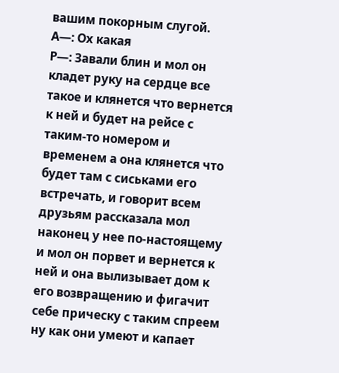вашим покорным слугой.
А—: Ох какая
Р—: Завали блин и мол он кладет руку на сердце все такое и клянется что вернется к ней и будет на рейсе с таким-то номером и временем а она клянется что будет там с сиськами его встречать, и говорит всем друзьям рассказала мол наконец у нее по-настоящему и мол он порвет и вернется к ней и она вылизывает дом к его возвращению и фигачит себе прическу с таким спреем ну как они умеют и капает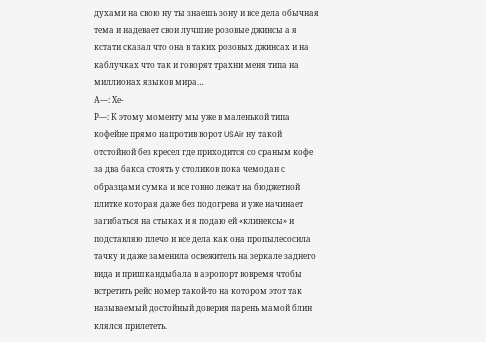духами на свою ну ты знаешь зону и все дела обычная тема и надевает свои лучшие розовые джинсы а я кстати сказал что она в таких розовых джинсах и на каблучках что так и говорят трахни меня типа на миллионах языков мира…
А—: Хе-
Р—: К этому моменту мы уже в маленькой типа кофейне прямо напротив ворот USAir ну такой отстойной без кресел где приходится со сраным кофе за два бакса стоять у столиков пока чемодан с образцами сумка и все говно лежат на бюджетной плитке которая даже без подогрева и уже начинает загибаться на стыках и я подаю ей «клинексы» и подставляю плечо и все дела как она пропылесосила тачку и даже заменила освежитель на зеркале заднего вида и пришкандыбала в аэропорт вовремя чтобы встретить рейс номер такой-то на котором этот так называемый достойный доверия парень мамой блин клялся прилететь.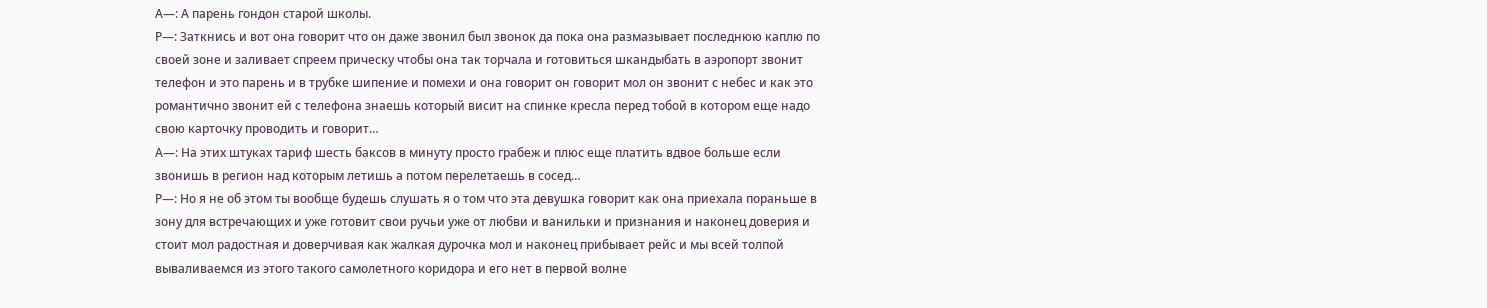А—: А парень гондон старой школы.
Р—: Заткнись и вот она говорит что он даже звонил был звонок да пока она размазывает последнюю каплю по своей зоне и заливает спреем прическу чтобы она так торчала и готовиться шкандыбать в аэропорт звонит телефон и это парень и в трубке шипение и помехи и она говорит он говорит мол он звонит с небес и как это романтично звонит ей с телефона знаешь который висит на спинке кресла перед тобой в котором еще надо свою карточку проводить и говорит…
А—: На этих штуках тариф шесть баксов в минуту просто грабеж и плюс еще платить вдвое больше если звонишь в регион над которым летишь а потом перелетаешь в сосед…
Р—: Но я не об этом ты вообще будешь слушать я о том что эта девушка говорит как она приехала пораньше в зону для встречающих и уже готовит свои ручьи уже от любви и ванильки и признания и наконец доверия и стоит мол радостная и доверчивая как жалкая дурочка мол и наконец прибывает рейс и мы всей толпой вываливаемся из этого такого самолетного коридора и его нет в первой волне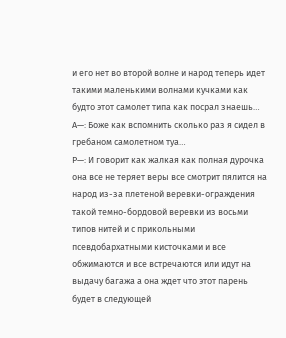и его нет во второй волне и народ теперь идет такими маленькими волнами кучками как будто этот самолет типа как посрал знаешь…
А—: Боже как вспомнить сколько раз я сидел в гребаном самолетном туа…
Р—: И говорит как жалкая как полная дурочка она все не теряет веры все смотрит пялится на народ из-за плетеной веревки-ограждения такой темно-бордовой веревки из восьми типов нитей и с прикольными псевдобархатными кисточками и все обжимаются и все встречаются или идут на выдачу багажа а она ждет что этот парень будет в следующей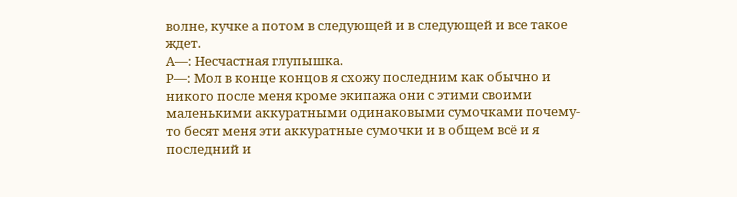волне, кучке а потом в следующей и в следующей и все такое ждет.
А—: Несчастная глупышка.
Р—: Мол в конце концов я схожу последним как обычно и никого после меня кроме экипажа они с этими своими маленькими аккуратными одинаковыми сумочками почему-то бесят меня эти аккуратные сумочки и в общем всё и я последний и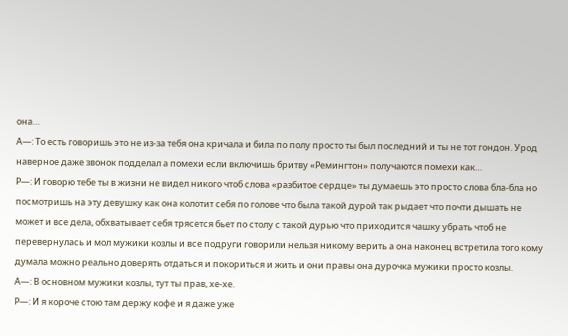она…
А—: То есть говоришь это не из-за тебя она кричала и била по полу просто ты был последний и ты не тот гондон. Урод наверное даже звонок подделал а помехи если включишь бритву «Ремингтон» получаются помехи как…
Р—: И говорю тебе ты в жизни не видел никого чтоб слова «разбитое сердце» ты думаешь это просто слова бла-бла но посмотришь на эту девушку как она колотит себя по голове что была такой дурой так рыдает что почти дышать не может и все дела, обхватывает себя трясется бьет по столу с такой дурью что приходится чашку убрать чтоб не перевернулась и мол мужики козлы и все подруги говорили нельзя никому верить а она наконец встретила того кому думала можно реально доверять отдаться и покориться и жить и они правы она дурочка мужики просто козлы.
А—: В основном мужики козлы, тут ты прав, хе-хе.
Р—: И я короче стою там держу кофе и я даже уже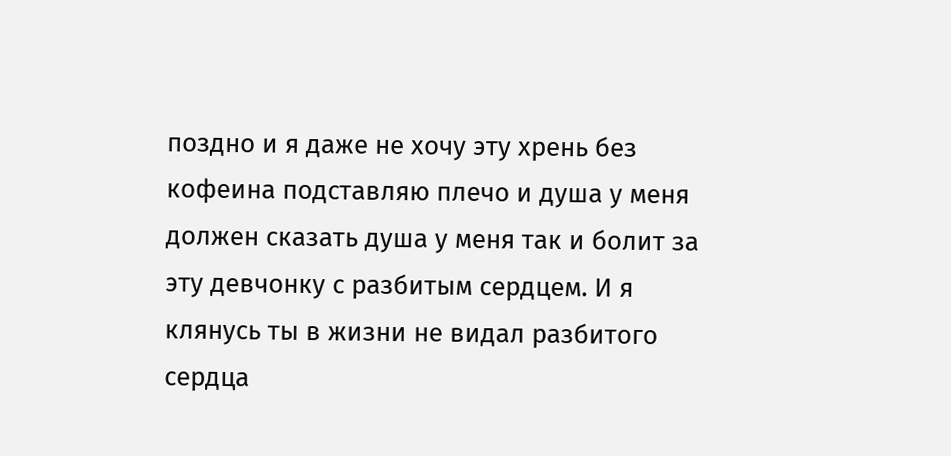поздно и я даже не хочу эту хрень без кофеина подставляю плечо и душа у меня должен сказать душа у меня так и болит за эту девчонку с разбитым сердцем. И я клянусь ты в жизни не видал разбитого сердца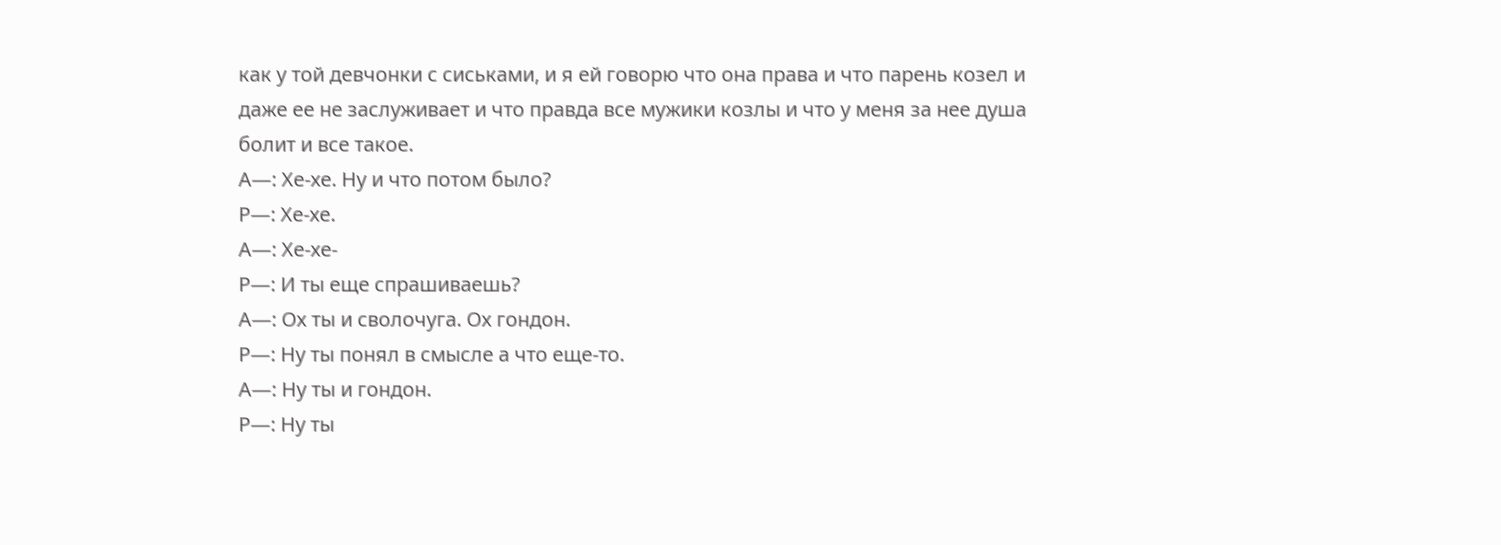как у той девчонки с сиськами, и я ей говорю что она права и что парень козел и даже ее не заслуживает и что правда все мужики козлы и что у меня за нее душа болит и все такое.
А—: Хе-хе. Ну и что потом было?
Р—: Хе-хе.
А—: Хе-хе-
Р—: И ты еще спрашиваешь?
А—: Ох ты и сволочуга. Ох гондон.
Р—: Ну ты понял в смысле а что еще-то.
А—: Ну ты и гондон.
Р—: Ну ты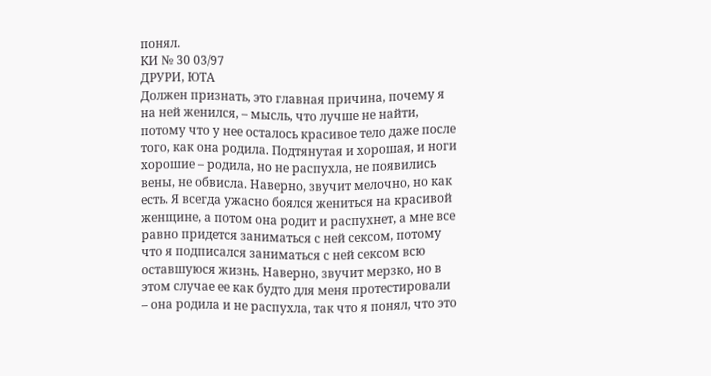понял.
КИ № 30 03/97
ДРУРИ, ЮТА
Должен признать, это главная причина, почему я на ней женился, – мысль, что лучше не найти, потому что у нее осталось красивое тело даже после того, как она родила. Подтянутая и хорошая, и ноги хорошие – родила, но не распухла, не появились вены, не обвисла. Наверно, звучит мелочно, но как есть. Я всегда ужасно боялся жениться на красивой женщине, а потом она родит и распухнет, а мне все равно придется заниматься с ней сексом, потому что я подписался заниматься с ней сексом всю оставшуюся жизнь. Наверно, звучит мерзко, но в этом случае ее как будто для меня протестировали – она родила и не распухла, так что я понял, что это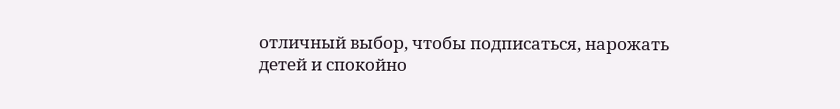отличный выбор, чтобы подписаться, нарожать детей и спокойно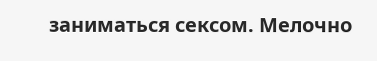заниматься сексом. Мелочно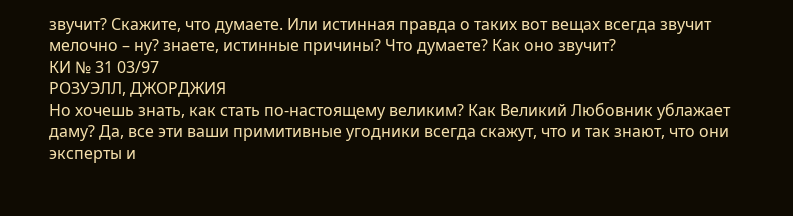звучит? Скажите, что думаете. Или истинная правда о таких вот вещах всегда звучит мелочно – ну? знаете, истинные причины? Что думаете? Как оно звучит?
КИ № 31 03/97
РОЗУЭЛЛ, ДЖОРДЖИЯ
Но хочешь знать, как стать по-настоящему великим? Как Великий Любовник ублажает даму? Да, все эти ваши примитивные угодники всегда скажут, что и так знают, что они эксперты и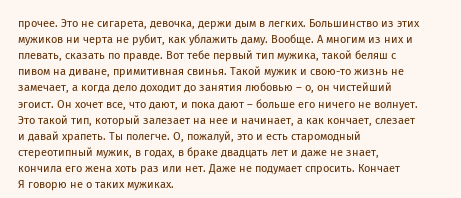прочее. Это не сигарета, девочка, держи дым в легких. Большинство из этих мужиков ни черта не рубит, как ублажить даму. Вообще. А многим из них и плевать, сказать по правде. Вот тебе первый тип мужика, такой беляш с пивом на диване, примитивная свинья. Такой мужик и свою-то жизнь не замечает, а когда дело доходит до занятия любовью – о, он чистейший эгоист. Он хочет все, что дают, и пока дают – больше его ничего не волнует. Это такой тип, который залезает на нее и начинает, а как кончает, слезает и давай храпеть. Ты полегче. О, пожалуй, это и есть старомодный стереотипный мужик, в годах, в браке двадцать лет и даже не знает, кончила его жена хоть раз или нет. Даже не подумает спросить. Кончает
Я говорю не о таких мужиках.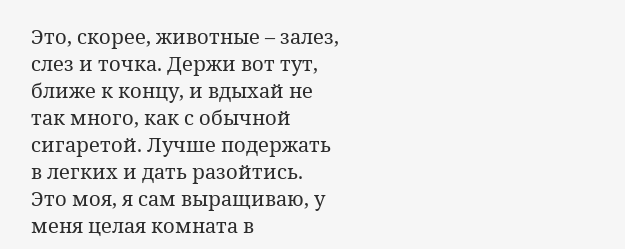Это, скорее, животные – залез, слез и точка. Держи вот тут, ближе к концу, и вдыхай не так много, как с обычной сигаретой. Лучше подержать в легких и дать разойтись. Это моя, я сам выращиваю, у меня целая комната в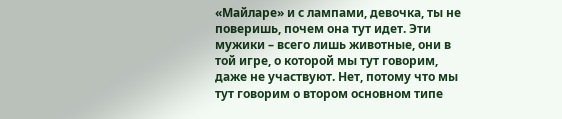«Майларе» и с лампами, девочка, ты не поверишь, почем она тут идет. Эти мужики – всего лишь животные, они в той игре, о которой мы тут говорим, даже не участвуют. Нет, потому что мы тут говорим о втором основном типе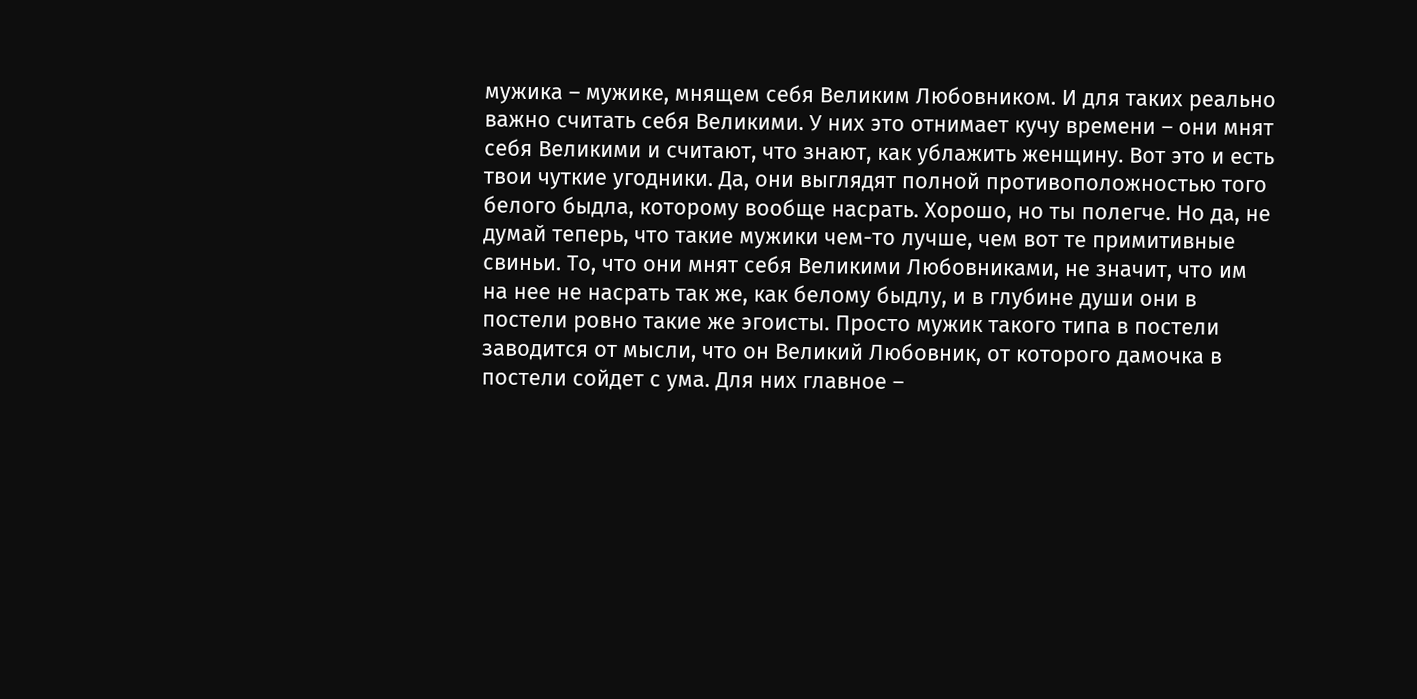мужика – мужике, мнящем себя Великим Любовником. И для таких реально важно считать себя Великими. У них это отнимает кучу времени – они мнят себя Великими и считают, что знают, как ублажить женщину. Вот это и есть твои чуткие угодники. Да, они выглядят полной противоположностью того белого быдла, которому вообще насрать. Хорошо, но ты полегче. Но да, не думай теперь, что такие мужики чем-то лучше, чем вот те примитивные свиньи. То, что они мнят себя Великими Любовниками, не значит, что им на нее не насрать так же, как белому быдлу, и в глубине души они в постели ровно такие же эгоисты. Просто мужик такого типа в постели заводится от мысли, что он Великий Любовник, от которого дамочка в постели сойдет с ума. Для них главное –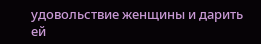удовольствие женщины и дарить ей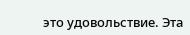это удовольствие. Эта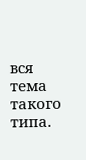вся тема такого типа.